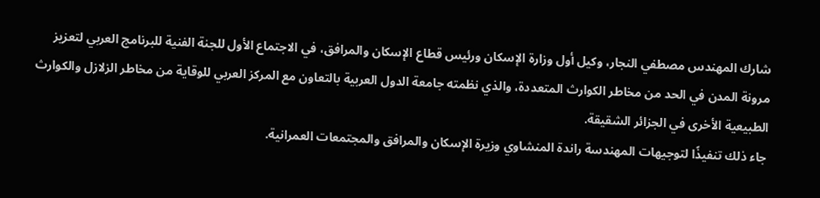شارك المهندس مصطفي النجار، وكيل أول وزارة الإسكان ورئيس قطاع الإسكان والمرافق، في الاجتماع الأول للجنة الفنية للبرنامج العربي لتعزيز مرونة المدن في الحد من مخاطر الكوارث المتعددة، والذي نظمته جامعة الدول العربية بالتعاون مع المركز العربي للوقاية من مخاطر الزلازل والكوارث الطبيعية الأخرى في الجزائر الشقيقة.
جاء ذلك تنفيذًا لتوجيهات المهندسة راندة المنشاوي وزيرة الإسكان والمرافق والمجتمعات العمرانية.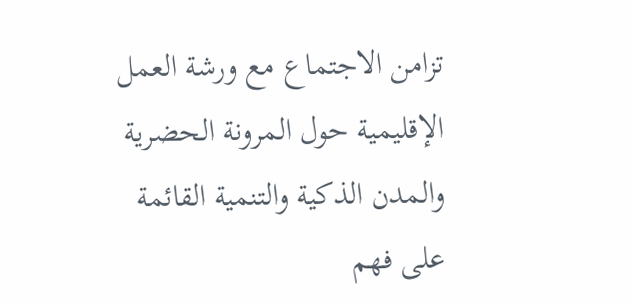تزامن الاجتماع مع ورشة العمل الإقليمية حول المرونة الحضرية والمدن الذكية والتنمية القائمة على فهم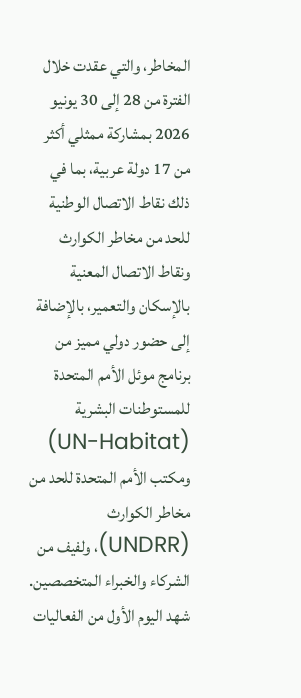المخاطر، والتي عقدت خلال الفترة من 28 إلى 30 يونيو 2026 بمشاركة ممثلي أكثر من 17 دولة عربية، بما في ذلك نقاط الاتصال الوطنية للحد من مخاطر الكوارث ونقاط الاتصال المعنية بالإسكان والتعمير، بالإضافة إلى حضور دولي مميز من برنامج موئل الأمم المتحدة للمستوطنات البشرية (UN-Habitat) ومكتب الأمم المتحدة للحد من مخاطر الكوارث (UNDRR)، ولفيف من الشركاء والخبراء المتخصصين.
شهد اليوم الأول من الفعاليات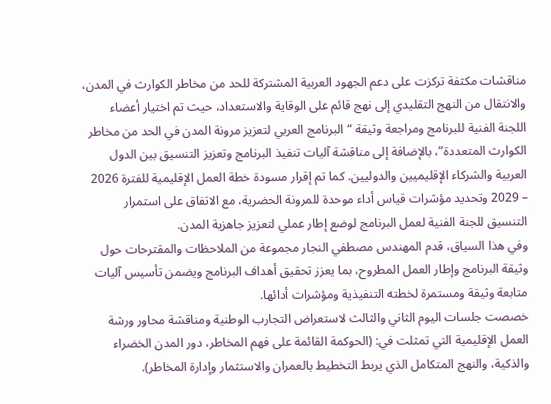مناقشات مكثفة تركزت على دعم الجهود العربية المشتركة للحد من مخاطر الكوارث في المدن، والانتقال من النهج التقليدي إلى نهج قائم على الوقاية والاستعداد، حيث تم اختيار أعضاء اللجنة الفنية للبرنامج ومراجعة وثيقة “البرنامج العربي لتعزيز مرونة المدن في الحد من مخاطر الكوارث المتعددة”، بالإضافة إلى مناقشة آليات تنفيذ البرنامج وتعزيز التنسيق بين الدول العربية والشركاء الإقليميين والدوليين. كما تم إقرار مسودة خطة العمل الإقليمية للفترة 2026 – 2029 وتحديد مؤشرات قياس أداء موحدة للمرونة الحضرية، مع الاتفاق على استمرار التنسيق للجنة الفنية لعمل البرنامج لوضع إطار عملي لتعزيز جاهزية المدن.
وفي هذا السياق، قدم المهندس مصطفي النجار مجموعة من الملاحظات والمقترحات حول وثيقة البرنامج وإطار العمل المطروح، بما يعزز تحقيق أهداف البرنامج ويضمن تأسيس آليات متابعة وثيقة ومستمرة لخطته التنفيذية ومؤشرات أدائها.
خصصت جلسات اليوم الثاني والثالث لاستعراض التجارب الوطنية ومناقشة محاور ورشة العمل الإقليمية التي تمثلت في: (الحوكمة القائمة على فهم المخاطر، دور المدن الخضراء والذكية، والنهج المتكامل الذي يربط التخطيط بالعمران والاستثمار وإدارة المخاطر).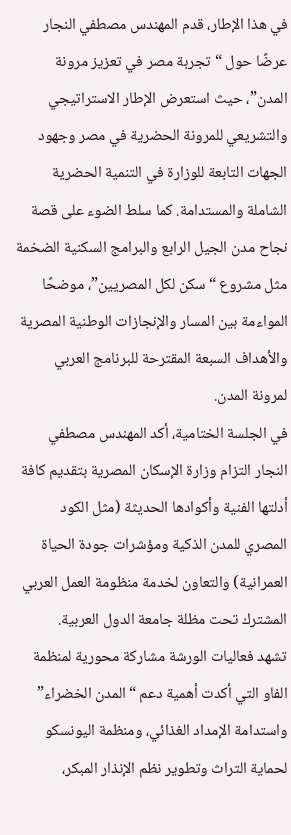في هذا الإطار، قدم المهندس مصطفي النجار عرضًا حول “تجربة مصر في تعزيز مرونة المدن”، حيث استعرض الإطار الاستراتيجي والتشريعي للمرونة الحضرية في مصر وجهود الجهات التابعة للوزارة في التنمية الحضرية الشاملة والمستدامة. كما سلط الضوء على قصة نجاح مدن الجيل الرابع والبرامج السكنية الضخمة مثل مشروع “سكن لكل المصريين”، موضحًا المواءمة بين المسار والإنجازات الوطنية المصرية والأهداف السبعة المقترحة للبرنامج العربي لمرونة المدن.
في الجلسة الختامية، أكد المهندس مصطفي النجار التزام وزارة الإسكان المصرية بتقديم كافة أدلتها الفنية وأكوادها الحديثة (مثل الكود المصري للمدن الذكية ومؤشرات جودة الحياة العمرانية) والتعاون لخدمة منظومة العمل العربي المشترك تحت مظلة جامعة الدول العربية.
تشهد فعاليات الورشة مشاركة محورية لمنظمة الفاو التي أكدت أهمية دعم “المدن الخضراء” واستدامة الإمداد الغذائي، ومنظمة اليونسكو لحماية التراث وتطوير نظم الإنذار المبكر،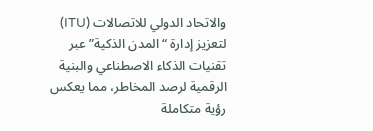والاتحاد الدولي للاتصالات (ITU) لتعزيز إدارة “المدن الذكية” عبر تقنيات الذكاء الاصطناعي والبنية الرقمية لرصد المخاطر، مما يعكس رؤية متكاملة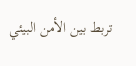تربط بين الأمن البيئي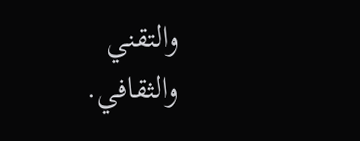والتقني والثقافي.